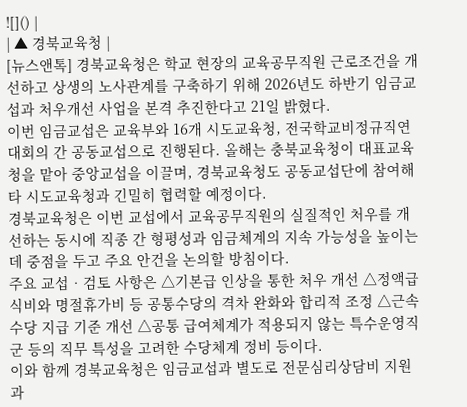![]() |
| ▲ 경북교육청 |
[뉴스앤톡] 경북교육청은 학교 현장의 교육공무직원 근로조건을 개선하고 상생의 노사관계를 구축하기 위해 2026년도 하반기 임금교섭과 처우개선 사업을 본격 추진한다고 21일 밝혔다.
이번 임금교섭은 교육부와 16개 시도교육청, 전국학교비정규직연대회의 간 공동교섭으로 진행된다. 올해는 충북교육청이 대표교육청을 맡아 중앙교섭을 이끌며, 경북교육청도 공동교섭단에 참여해 타 시도교육청과 긴밀히 협력할 예정이다.
경북교육청은 이번 교섭에서 교육공무직원의 실질적인 처우를 개선하는 동시에 직종 간 형평성과 임금체계의 지속 가능성을 높이는 데 중점을 두고 주요 안건을 논의할 방침이다.
주요 교섭‧검토 사항은 △기본급 인상을 통한 처우 개선 △정액급식비와 명절휴가비 등 공통수당의 격차 완화와 합리적 조정 △근속수당 지급 기준 개선 △공통 급여체계가 적용되지 않는 특수운영직군 등의 직무 특성을 고려한 수당체계 정비 등이다.
이와 함께 경북교육청은 임금교섭과 별도로 전문심리상담비 지원과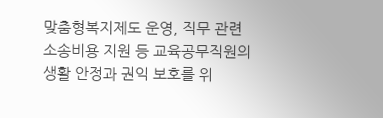맞춤형복지제도 운영, 직무 관련 소송비용 지원 등 교육공무직원의 생활 안정과 권익 보호를 위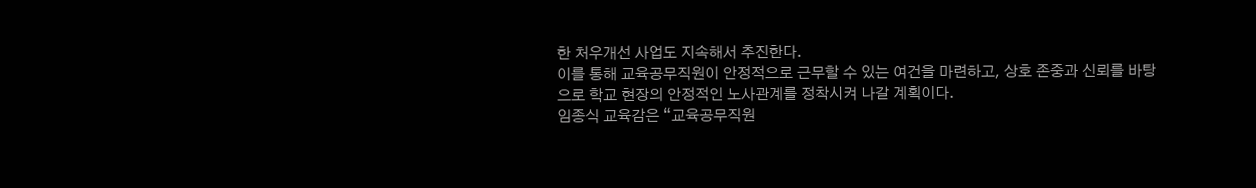한 처우개선 사업도 지속해서 추진한다.
이를 통해 교육공무직원이 안정적으로 근무할 수 있는 여건을 마련하고, 상호 존중과 신뢰를 바탕으로 학교 현장의 안정적인 노사관계를 정착시켜 나갈 계획이다.
임종식 교육감은 “교육공무직원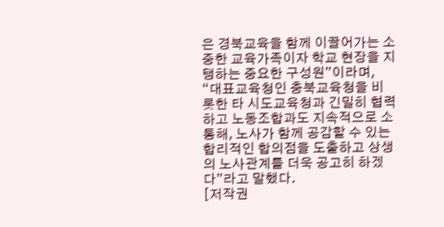은 경북교육을 함께 이끌어가는 소중한 교육가족이자 학교 현장을 지탱하는 중요한 구성원”이라며, “대표교육청인 충북교육청을 비롯한 타 시도교육청과 긴밀히 협력하고 노동조합과도 지속적으로 소통해, 노사가 함께 공감할 수 있는 합리적인 합의점을 도출하고 상생의 노사관계를 더욱 공고히 하겠다”라고 말했다.
[저작권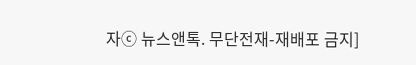자ⓒ 뉴스앤톡. 무단전재-재배포 금지]